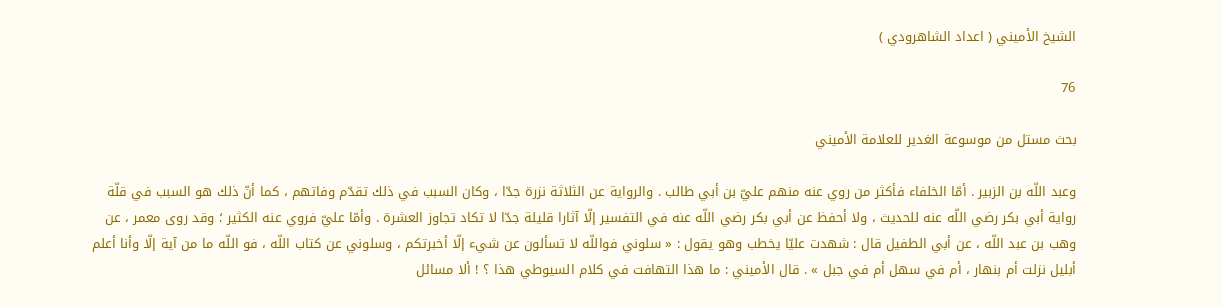الشيخ الأميني ( اعداد الشاهرودي )

76

بحث مستل من موسوعة الغدير للعلامة الأميني

وعبد اللّه بن الزبير . أمّا الخلفاء فأكثر من روي عنه منهم عليّ بن أبي طالب . والرواية عن الثلاثة نزرة جدّا ، وكان السبب في ذلك تقدّم وفاتهم ، كما أنّ ذلك هو السبب في قلّة رواية أبي بكر رضي اللّه عنه للحديث ، ولا أحفظ عن أبي بكر رضي اللّه عنه في التفسير إلّا آثارا قليلة جدّا لا تكاد تجاوز العشرة . وأمّا عليّ فروي عنه الكثير ؛ وقد روى معمر ، عن وهب بن عبد اللّه ، عن أبي الطفيل قال : شهدت عليّا يخطب وهو يقول : « سلوني فواللّه لا تسألون عن شيء إلّا أخبرتكم ، وسلوني عن كتاب اللّه ، فو اللّه ما من آية إلّا وأنا أعلم أبليل نزلت أم بنهار ، أم في سهل أم في جبل » . قال الأميني : ما هذا التهافت في كلام السيوطي هذا ؟ ! ألا مسائل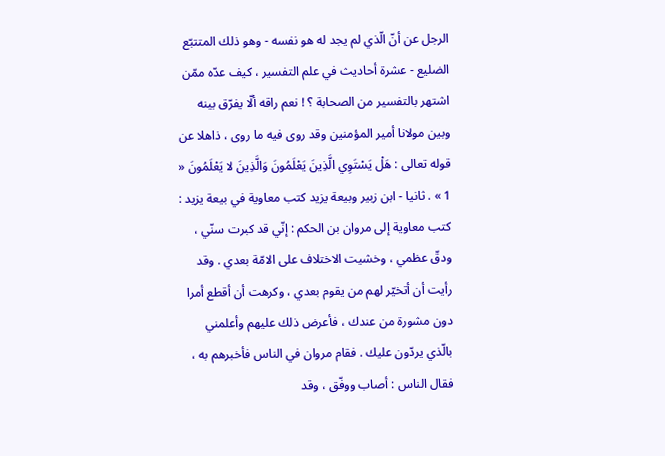الرجل عن أنّ الّذي لم يجد له هو نفسه - وهو ذلك المتتبّع الضليع - عشرة أحاديث في علم التفسير ، كيف عدّه ممّن اشتهر بالتفسير من الصحابة ؟ ! نعم راقه ألّا يفرّق بينه وبين مولانا أمير المؤمنين وقد روى فيه ما روى ، ذاهلا عن قوله تعالى : هَلْ يَسْتَوِي الَّذِينَ يَعْلَمُونَ وَالَّذِينَ لا يَعْلَمُونَ « 1 » . ثانيا - ابن زبير وبيعة يزيد كتب معاوية في بيعة يزيد : كتب معاوية إلى مروان بن الحكم : إنّي قد كبرت سنّي ، ودقّ عظمي ، وخشيت الاختلاف على الامّة بعدي . وقد رأيت أن أتخيّر لهم من يقوم بعدي ، وكرهت أن أقطع أمرا دون مشورة من عندك ، فأعرض ذلك عليهم وأعلمني بالّذي يردّون عليك . فقام مروان في الناس فأخبرهم به ، فقال الناس : أصاب ووفّق ، وقد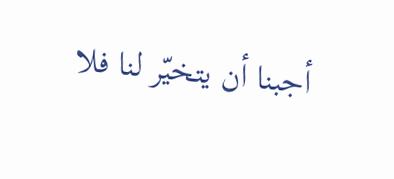أجبنا أن يتخيّر لنا فلا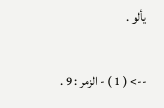يألو .

--> ( 1 ) - الزمر : 9 .